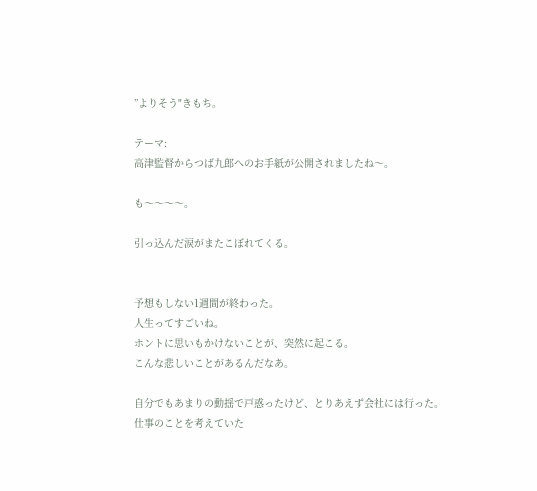”よりそう"きもち。

テーマ:
高津監督からつば九郎へのお手紙が公開されましたね〜。

も〜〜〜〜。

引っ込んだ涙がまたこぼれてくる。


予想もしない1週間が終わった。
人生ってすごいね。
ホントに思いもかけないことが、突然に起こる。
こんな悲しいことがあるんだなあ。

自分でもあまりの動揺で戸惑ったけど、とりあえず会社には行った。
仕事のことを考えていた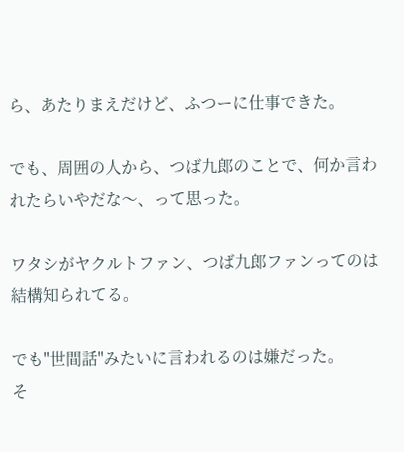ら、あたりまえだけど、ふつーに仕事できた。

でも、周囲の人から、つば九郎のことで、何か言われたらいやだな〜、って思った。

ワタシがヤクルトファン、つば九郎ファンってのは結構知られてる。

でも"世間話"みたいに言われるのは嫌だった。
そ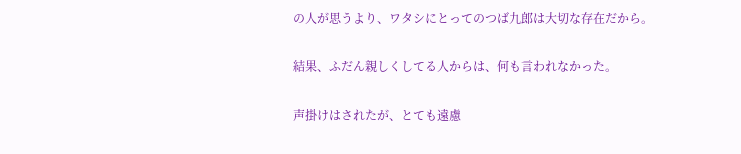の人が思うより、ワタシにとってのつば九郎は大切な存在だから。

結果、ふだん親しくしてる人からは、何も言われなかった。

声掛けはされたが、とても遠慮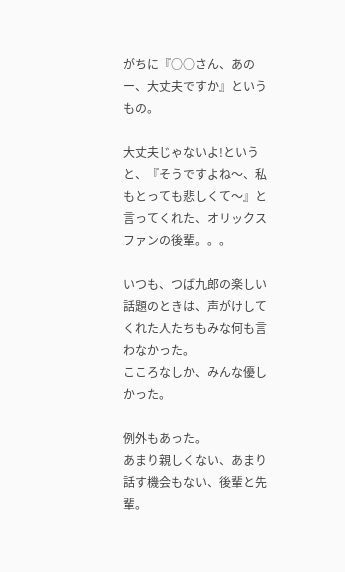がちに『○○さん、あのー、大丈夫ですか』というもの。

大丈夫じゃないよ!というと、『そうですよね〜、私もとっても悲しくて〜』と言ってくれた、オリックスファンの後輩。。。

いつも、つば九郎の楽しい話題のときは、声がけしてくれた人たちもみな何も言わなかった。
こころなしか、みんな優しかった。

例外もあった。
あまり親しくない、あまり話す機会もない、後輩と先輩。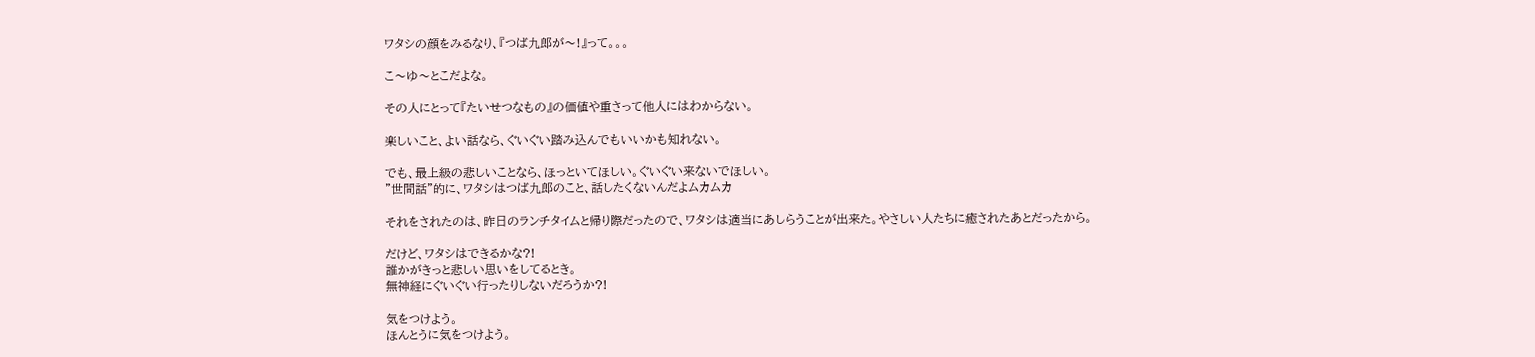ワタシの顔をみるなり、『つば九郎が〜!』って。。。

こ〜ゆ〜とこだよな。

その人にとって『たいせつなもの』の価値や重さって他人にはわからない。

楽しいこと、よい話なら、ぐいぐい踏み込んでもいいかも知れない。

でも、最上級の悲しいことなら、ほっといてほしい。ぐいぐい来ないでほしい。
"世間話"的に、ワタシはつば九郎のこと、話したくないんだよムカムカ

それをされたのは、昨日のランチタイムと帰り際だったので、ワタシは適当にあしらうことが出来た。やさしい人たちに癒されたあとだったから。

だけど、ワタシはできるかな?!
誰かがきっと悲しい思いをしてるとき。
無神経にぐいぐい行ったりしないだろうか?!

気をつけよう。
ほんとうに気をつけよう。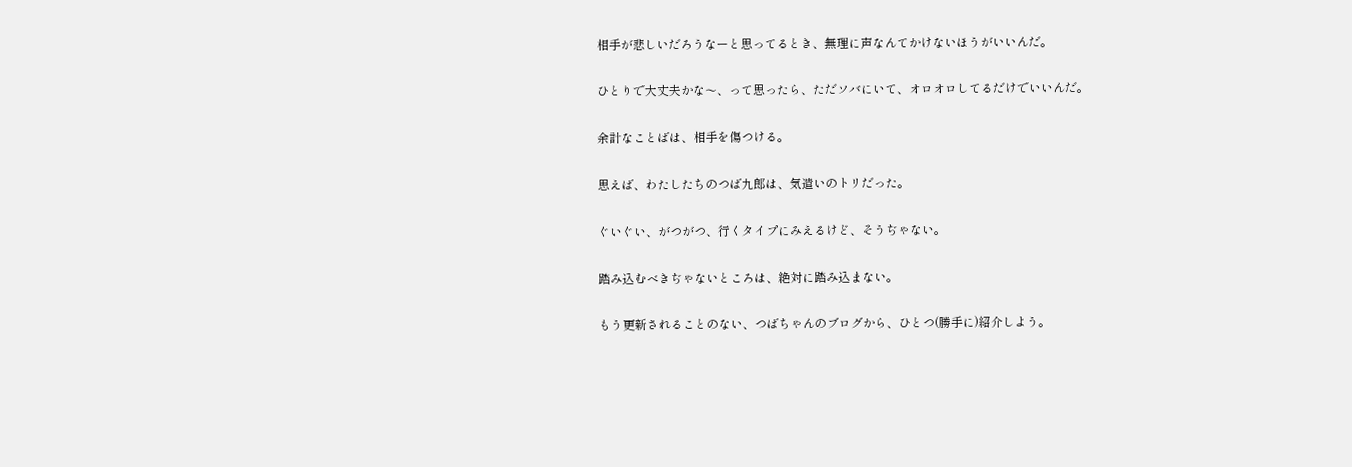相手が悲しいだろうなーと思ってるとき、無理に声なんてかけないほうがいいんだ。

ひとりで大丈夫かな〜、って思ったら、ただソバにいて、オロオロしてるだけでいいんだ。

余計なことばは、相手を傷つける。

思えば、わたしたちのつば九郎は、気遣いのトリだった。

ぐいぐい、がつがつ、行くタイプにみえるけど、そうぢゃない。

踏み込むべきぢゃないところは、絶対に踏み込まない。

もう更新されることのない、つばちゃんのブログから、ひとつ(勝手に)紹介しよう。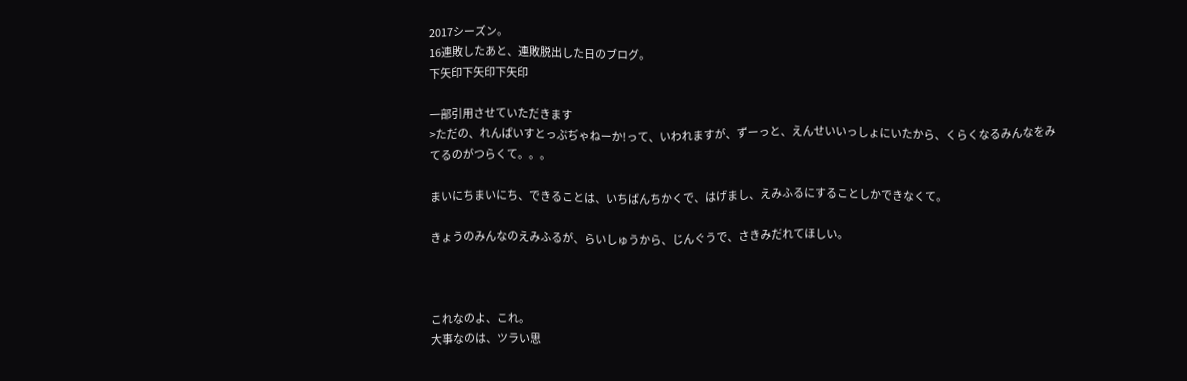2017シーズン。
16連敗したあと、連敗脱出した日のブログ。
下矢印下矢印下矢印

一部引用させていただきます
>ただの、れんぱいすとっぷぢゃねーか!って、いわれますが、ずーっと、えんせいいっしょにいたから、くらくなるみんなをみてるのがつらくて。。。

まいにちまいにち、できることは、いちばんちかくで、はげまし、えみふるにすることしかできなくて。

きょうのみんなのえみふるが、らいしゅうから、じんぐうで、さきみだれてほしい。



これなのよ、これ。
大事なのは、ツラい思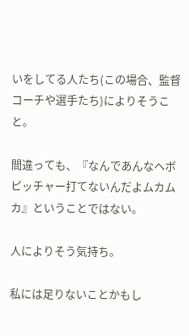いをしてる人たち(この場合、監督コーチや選手たち)によりそうこと。

間違っても、『なんであんなヘボピッチャー打てないんだよムカムカ』ということではない。

人によりそう気持ち。

私には足りないことかもし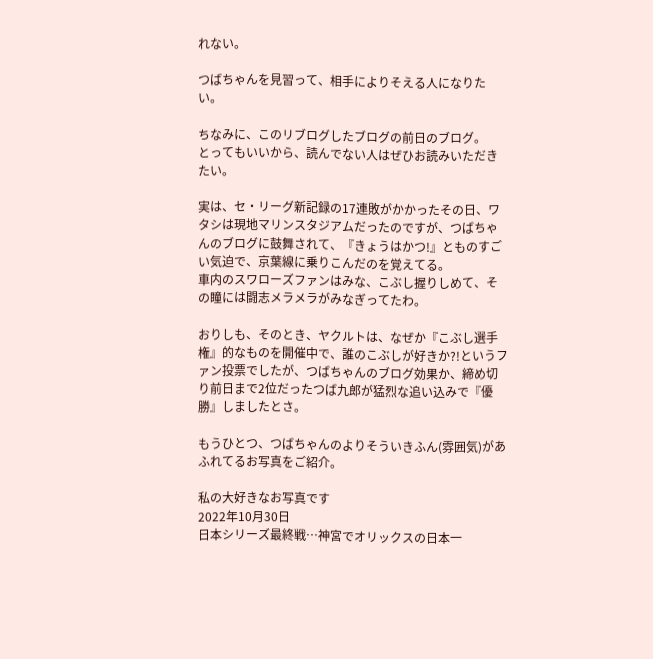れない。

つばちゃんを見習って、相手によりそえる人になりたい。

ちなみに、このリブログしたブログの前日のブログ。
とってもいいから、読んでない人はぜひお読みいただきたい。

実は、セ・リーグ新記録の17連敗がかかったその日、ワタシは現地マリンスタジアムだったのですが、つばちゃんのブログに鼓舞されて、『きょうはかつ!』とものすごい気迫で、京葉線に乗りこんだのを覚えてる。
車内のスワローズファンはみな、こぶし握りしめて、その瞳には闘志メラメラがみなぎってたわ。

おりしも、そのとき、ヤクルトは、なぜか『こぶし選手権』的なものを開催中で、誰のこぶしが好きか?!というファン投票でしたが、つばちゃんのブログ効果か、締め切り前日まで2位だったつば九郎が猛烈な追い込みで『優勝』しましたとさ。

もうひとつ、つばちゃんのよりそういきふん(雰囲気)があふれてるお写真をご紹介。

私の大好きなお写真です
2022年10月30日
日本シリーズ最終戦…神宮でオリックスの日本一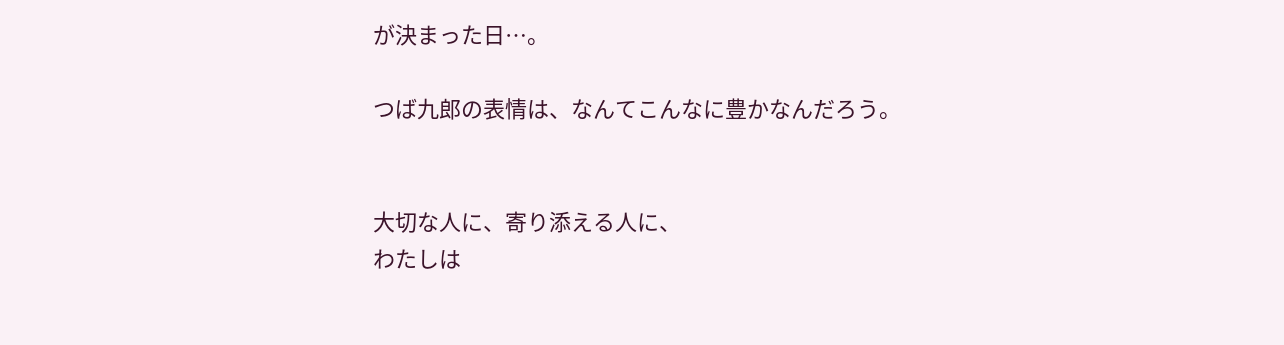が決まった日…。

つば九郎の表情は、なんてこんなに豊かなんだろう。


大切な人に、寄り添える人に、
わたしは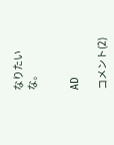なりたいな。


AD

コメント(2)